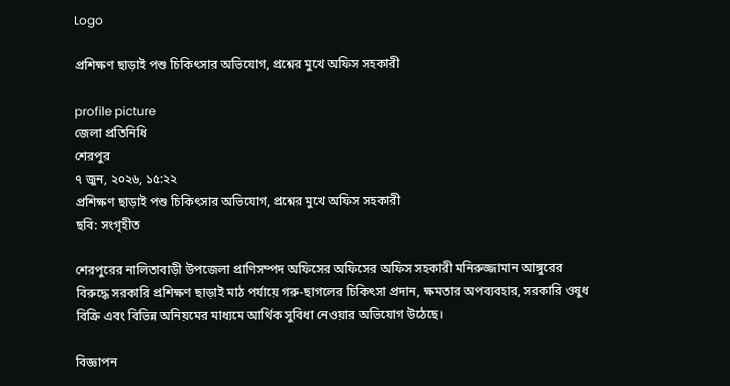Logo

প্রশিক্ষণ ছাড়াই পশু চিকিৎসার অভিযোগ, প্রশ্নের মুখে অফিস সহকারী

profile picture
জেলা প্রতিনিধি
শেরপুর
৭ জুন, ২০২৬, ১৫:২২
প্রশিক্ষণ ছাড়াই পশু চিকিৎসার অভিযোগ, প্রশ্নের মুখে অফিস সহকারী
ছবি: সংগৃহীত

শেরপুরের নালিতাবাড়ী উপজেলা প্রাণিসম্পদ অফিসের অফিসের অফিস সহকারী মনিরুজ্জামান আঙ্গুরের বিরুদ্ধে সরকারি প্রশিক্ষণ ছাড়াই মাঠ পর্যায়ে গরু-ছাগলের চিকিৎসা প্রদান, ক্ষমতার অপব্যবহার, সরকারি ওষুধ বিক্রি এবং বিভিন্ন অনিয়মের মাধ্যমে আর্থিক সুবিধা নেওয়ার অভিযোগ উঠেছে।

বিজ্ঞাপন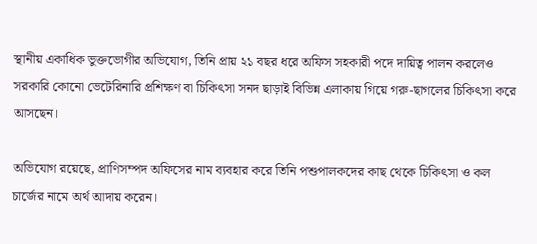স্থানীয় একাধিক ভুক্তভোগীর অভিযোগ, তিনি প্রায় ২১ বছর ধরে অফিস সহকারী পদে দায়িত্ব পালন করলেও সরকারি কোনো ভেটেরিনারি প্রশিক্ষণ বা চিকিৎসা সনদ ছাড়াই বিভিন্ন এলাকায় গিয়ে গরু-ছাগলের চিকিৎসা করে আসছেন।

অভিযোগ রয়েছে, প্রাণিসম্পদ অফিসের নাম ব্যবহার করে তিনি পশুপালকদের কাছ থেকে চিকিৎসা ও কল চার্জের নামে অর্থ আদায় করেন।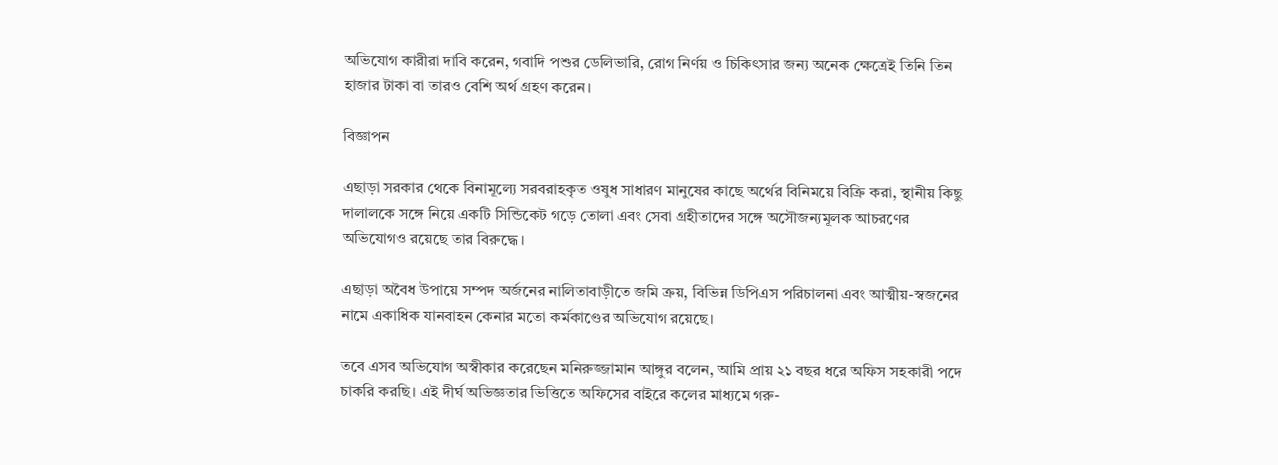অভিযোগ কারীরা দাবি করেন, গবাদি পশুর ডেলিভারি, রোগ নির্ণয় ও চিকিৎসার জন্য অনেক ক্ষেত্রেই তিনি তিন হাজার টাকা বা তারও বেশি অর্থ গ্রহণ করেন।

বিজ্ঞাপন

এছাড়া সরকার থেকে বিনামূল্যে সরবরাহকৃত ওষুধ সাধারণ মানুষের কাছে অর্থের বিনিময়ে বিক্রি করা, স্থানীয় কিছু দালালকে সঙ্গে নিয়ে একটি সিন্ডিকেট গড়ে তোলা এবং সেবা গ্রহীতাদের সঙ্গে অসৌজন্যমূলক আচরণের অভিযোগও রয়েছে তার বিরুদ্ধে।

এছাড়া অবৈধ উপায়ে সম্পদ অর্জনের নালিতাবাড়ীতে জমি ক্রয়, বিভিন্ন ডিপিএস পরিচালনা এবং আত্মীয়-স্বজনের নামে একাধিক যানবাহন কেনার মতো কর্মকাণ্ডের অভিযোগ রয়েছে।

তবে এসব অভিযোগ অস্বীকার করেছেন মনিরুজ্জামান আঙ্গুর বলেন, আমি প্রায় ২১ বছর ধরে অফিস সহকারী পদে চাকরি করছি। এই দীর্ঘ অভিজ্ঞতার ভিত্তিতে অফিসের বাইরে কলের মাধ্যমে গরু-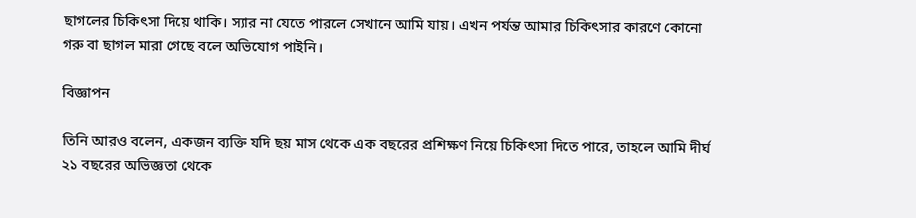ছাগলের চিকিৎসা দিয়ে থাকি। স্যার না যেতে পারলে সেখানে আমি যায়। এখন পর্যন্ত আমার চিকিৎসার কারণে কোনো গরু বা ছাগল মারা গেছে বলে অভিযোগ পাইনি।

বিজ্ঞাপন

তিনি আরও বলেন, একজন ব্যক্তি যদি ছয় মাস থেকে এক বছরের প্রশিক্ষণ নিয়ে চিকিৎসা দিতে পারে, তাহলে আমি দীর্ঘ ২১ বছরের অভিজ্ঞতা থেকে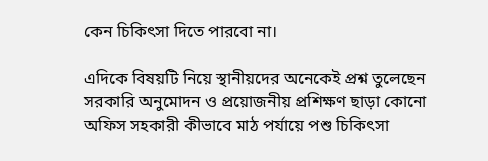কেন চিকিৎসা দিতে পারবো না।

এদিকে বিষয়টি নিয়ে স্থানীয়দের অনেকেই প্রশ্ন তুলেছেন সরকারি অনুমোদন ও প্রয়োজনীয় প্রশিক্ষণ ছাড়া কোনো অফিস সহকারী কীভাবে মাঠ পর্যায়ে পশু চিকিৎসা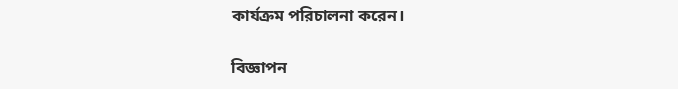কার্যক্রম পরিচালনা করেন।

বিজ্ঞাপন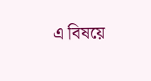এ বিষয়ে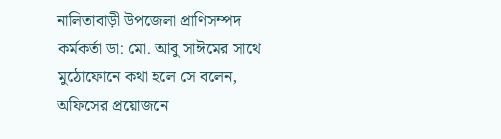নালিতাবাড়ী উপজেলা প্রাণিসম্পদ কর্মকর্তা ডা: মো. আবু সাঈমের সাথে মুঠোফোনে কথা হলে সে বলেন, অফিসের প্রয়োজনে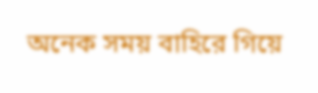অনেক সময় বাহিরে গিয়ে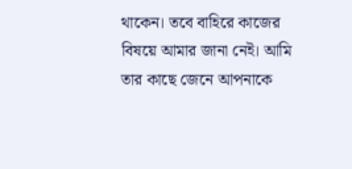থাকেন। তবে বাহিরে কাজের বিষয়ে আমার জানা নেই। আমি তার কাছে জেনে আপনাকে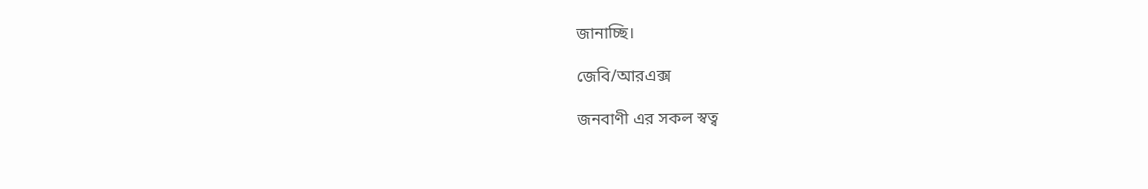জানাচ্ছি।

জেবি/আরএক্স

জনবাণী এর সকল স্বত্ব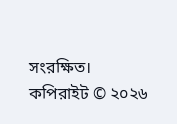সংরক্ষিত। কপিরাইট © ২০২৬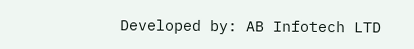Developed by: AB Infotech LTD